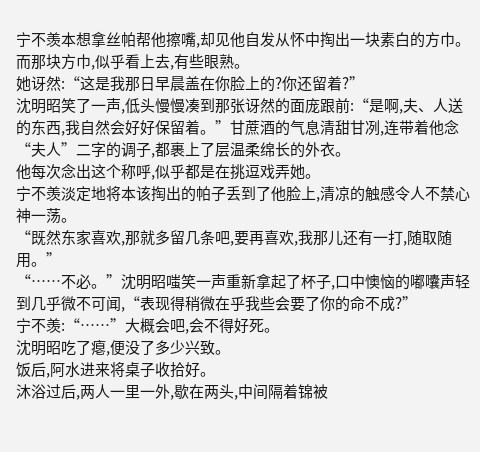宁不羡本想拿丝帕帮他擦嘴,却见他自发从怀中掏出一块素白的方巾。
而那块方巾,似乎看上去,有些眼熟。
她讶然:“这是我那日早晨盖在你脸上的?你还留着?”
沈明昭笑了一声,低头慢慢凑到那张讶然的面庞跟前:“是啊,夫、人送的东西,我自然会好好保留着。”甘蔗酒的气息清甜甘冽,连带着他念“夫人”二字的调子,都裹上了层温柔绵长的外衣。
他每次念出这个称呼,似乎都是在挑逗戏弄她。
宁不羡淡定地将本该掏出的帕子丢到了他脸上,清凉的触感令人不禁心神一荡。
“既然东家喜欢,那就多留几条吧,要再喜欢,我那儿还有一打,随取随用。”
“……不必。”沈明昭嗤笑一声重新拿起了杯子,口中懊恼的嘟囔声轻到几乎微不可闻,“表现得稍微在乎我些会要了你的命不成?”
宁不羡:“……”大概会吧,会不得好死。
沈明昭吃了瘪,便没了多少兴致。
饭后,阿水进来将桌子收拾好。
沐浴过后,两人一里一外,歇在两头,中间隔着锦被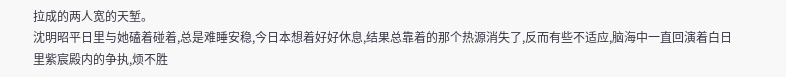拉成的两人宽的天堑。
沈明昭平日里与她磕着碰着,总是难睡安稳,今日本想着好好休息,结果总靠着的那个热源消失了,反而有些不适应,脑海中一直回演着白日里紫宸殿内的争执,烦不胜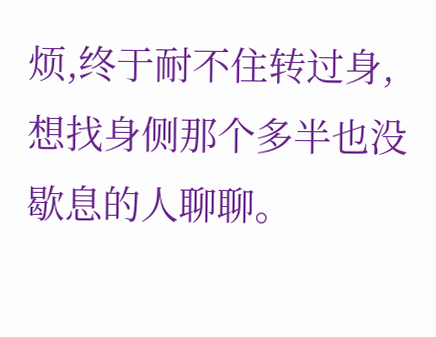烦,终于耐不住转过身,想找身侧那个多半也没歇息的人聊聊。